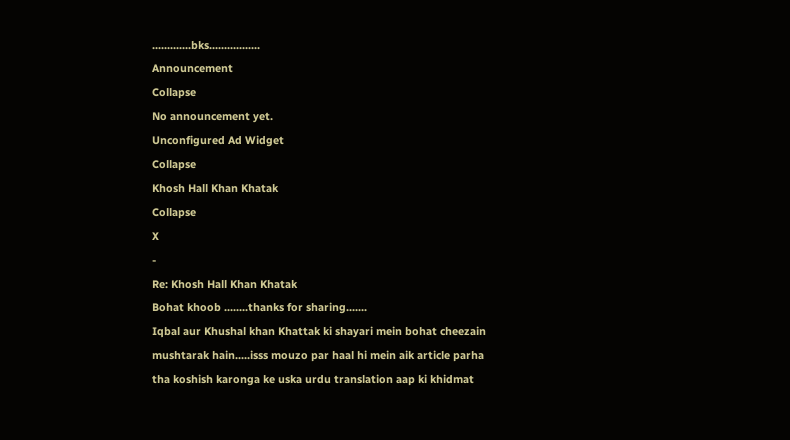.............bks.................
Announcement
Collapse
No announcement yet.
Unconfigured Ad Widget
Collapse
Khosh Hall Khan Khatak
Collapse
X
-
Re: Khosh Hall Khan Khatak
Bohat khoob ........thanks for sharing.......
Iqbal aur Khushal khan Khattak ki shayari mein bohat cheezain mushtarak hain.....isss mouzo par haal hi mein aik article parha tha koshish karonga ke uska urdu translation aap ki khidmat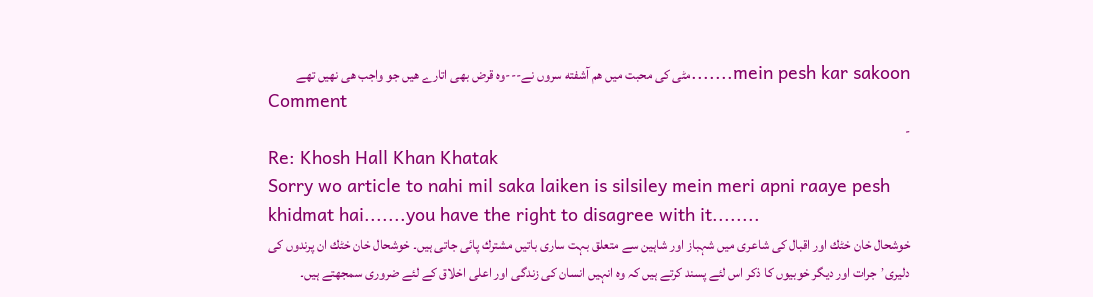mein pesh kar sakoon.......مٹی كی محبت میں هم آشفته سروں نے---وه قرض بھی اتارے هیں جو واجب هی نهیں تھے
Comment
-
Re: Khosh Hall Khan Khatak
Sorry wo article to nahi mil saka laiken is silsiley mein meri apni raaye pesh khidmat hai.......you have the right to disagree with it........
خوشحال خان خٹك اور اقبال كی شاعری میں شہباز اور شاہین سے متعلق بہت ساری باتیں مشترك پائی جاتی ہیں۔ خوشحال خان خٹك ان پرندوں كی دلیری٬ جرات اور دیگر خوبیوں كا ذكر اس لئے پسند كرتے ہیں كہ وہ انہیں انسان كی زندگی اور اعلی اخلاق كے لئے ضروری سمجھتے ہیں۔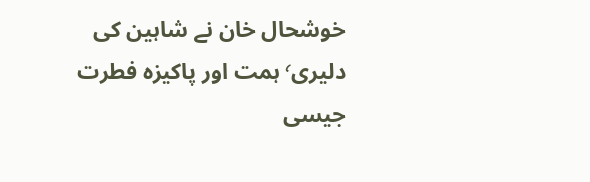خوشحال خان نے شاہین كی دلیری٬ ہمت اور پاكیزہ فطرت جیسی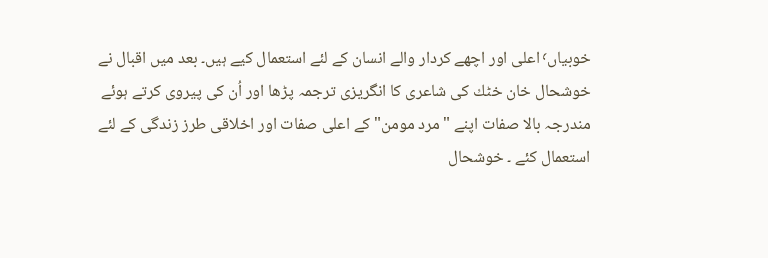خوبیاں٬ اعلی اور اچھے كردار والے انسان كے لئے استعمال كیے ہیں۔ بعد میں اقبال نے خوشحال خان خٹك كی شاعری كا انگریزی ترجمہ پڑھا اور اُن كی پیروی كرتے ہوئے مندرجہ بالا صفات اپنے "مرد مومن" كے اعلی صفات اور اخلاقی طرز زندگی كے لئے استعمال كئے ۔ خوشحال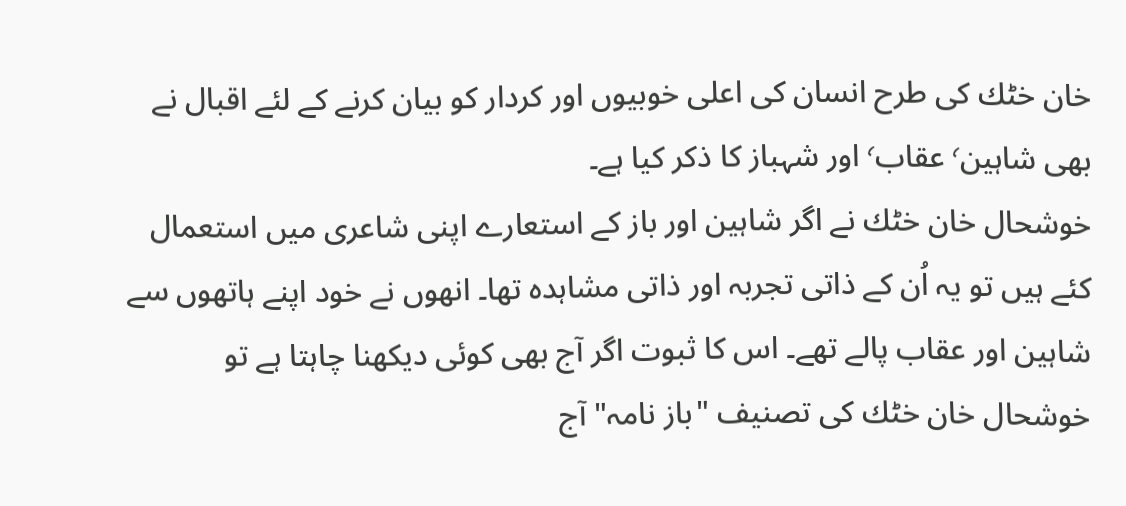خان خٹك كی طرح انسان كی اعلی خوبیوں اور كردار كو بیان كرنے كے لئے اقبال نے بھی شاہین٬ عقاب٬ اور شہباز كا ذكر كیا ہے۔
خوشحال خان خٹك نے اگر شاہین اور باز كے استعارے اپنی شاعری میں استعمال كئے ہیں تو یہ اُن كے ذاتی تجربہ اور ذاتی مشاہدہ تھا۔ انھوں نے خود اپنے ہاتھوں سے شاہین اور عقاب پالے تھے۔ اس كا ثبوت اگر آج بھی كوئی دیكھنا چاہتا ہے تو خوشحال خان خٹك كی تصنیف "باز نامہ" آج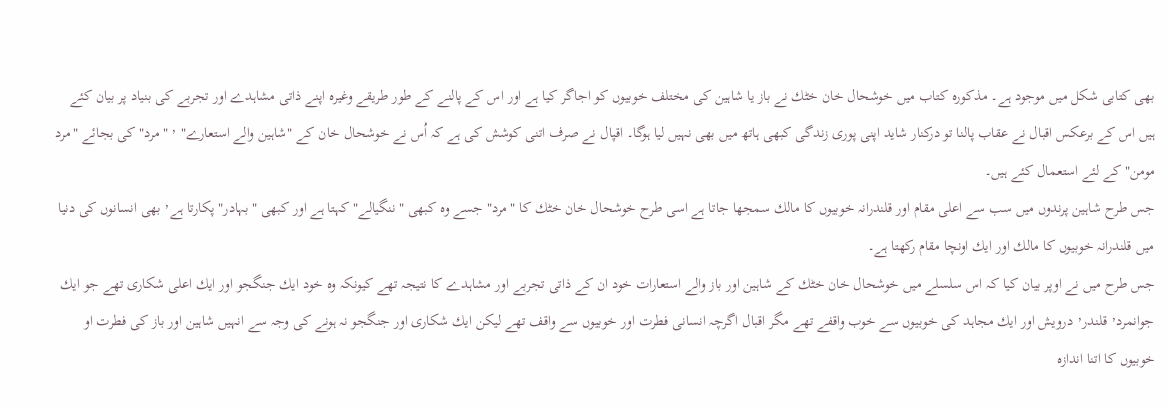بھی كتابی شكل میں موجود ہے۔ مذكورہ كتاب میں خوشحال خان خٹك نے باز یا شاہین كی مختلف خوبیوں كو اجاگر كیا ہے اور اس كے پالنے كے طور طریقے وغیرہ اپنے ذاتی مشاہدے اور تجربے كی بنیاد پر بیان كئے ہیں اس كے برعكس اقبال نے عقاب پالنا تو دركنار شاید اپنی پوری زندگی كبھی ہاتھ میں بھی نہیں لیا ہوگا۔ اقپال نے صرف اتنی كوشش كی ہے كہ اُس نے خوشحال خان كے "شاہین والے استعارے" ٬ "مرد" كی بجائے "مرد مومن" كے لئے استعمال كئے ہیں۔
جس طرح شاہین پرندوں میں سب سے اعلی مقام اور قلندرانہ خوبیوں كا مالك سمجھا جاتا ہے اسی طرح خوشحال خان خٹك كا "مرد" جسے وہ كبھی "ننگیالے" كہتا ہے اور كبھی "بہادر" پكارتا ہے٬ بھی انسانوں كی دنیا میں قلندرانہ خوبیوں كا مالك اور ایك اونچا مقام ركھتا ہے۔
جس طرح میں نے اوپر بیان كیا كہ اس سلسلے میں خوشحال خان خٹك كے شاہین اور باز والے استعارات خود ان كے ذاتی تجربے اور مشاہدے كا نتیجہ تھے كیونكہ وہ خود ایك جنگجو اور ایك اعلی شكاری تھے جو ایك جوانمرد٬ قلندر٬ درویش اور ایك مجاہد كی خوبیوں سے خوب واقفے تھے مگر اقبال اگرچہ انسانی فطرت اور خوبیوں سے واقف تھے لیكن ایك شكاری اور جنگجو نہ ہونے كی وجہ سے انہیں شاہین اور باز كی فطرت او خوبیوں كا اتنا اندازہ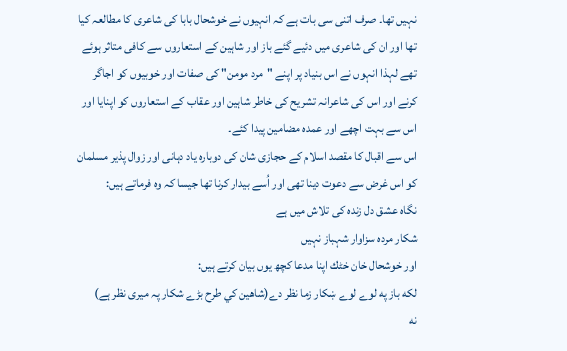نہیں تھا۔ صرف اتنی سی بات ہے كہ انہیوں نے خوشحال بابا كی شاعری كا مطالعہ كیا تھا اور ان كی شاعری میں دئیے گئے باز اور شاہین كے استعاروں سے كافی متاثر ہوئے تھے لہذا انہوں نے اس بنیاد پر اپنے "مرد مومن" كی صفات اور خوبیوں كو اجاگر كرنے اور اس كی شاعرانہ تشریح كی خاطر شاہین اور عقاب كے استعاروں كو اپنایا اور اس سے بہت اچھے اور عمدہ مضامین پیدا كئے۔
اس سے اقبال كا مقصد اسلام كے حجازی شان كی دوبارہ یاد دہانی اور زوال پذیر مسلمان كو اس غرض سے دعوت دینا تھی اور اُسے بیدار كرنا تھا جیسا كہ وہ فرماتے ہیں:
نگاہ عشق دل زندہ كی تلاش میں ہے
شكار مردہ سزاوار شہباز نہیں
اور خوشحال خان خٹك اپنا مدعا كچھ یوں بیان كرتے ہیں:
لكه باز په لوے لوے ښكار زما نظر دے(شاهين كي طرح بڑے شكار پہ میری نظر ہے)
نه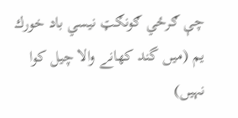چې ګرځي ګونګټ نيسي باد خورك يم (میں گند كھانے والا چیل كوا نہیں)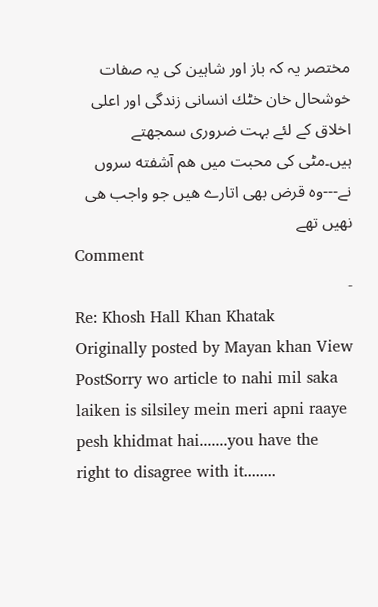مختصر یہ كہ باز اور شاہین كی یہ صفات خوشحال خان خٹك انسانی زندگی اور اعلی اخلاق كے لئے بہت ضروری سمجھتے ہیں۔مٹی كی محبت میں هم آشفته سروں نے---وه قرض بھی اتارے هیں جو واجب هی نهیں تھے
Comment
-
Re: Khosh Hall Khan Khatak
Originally posted by Mayan khan View PostSorry wo article to nahi mil saka laiken is silsiley mein meri apni raaye pesh khidmat hai.......you have the right to disagree with it........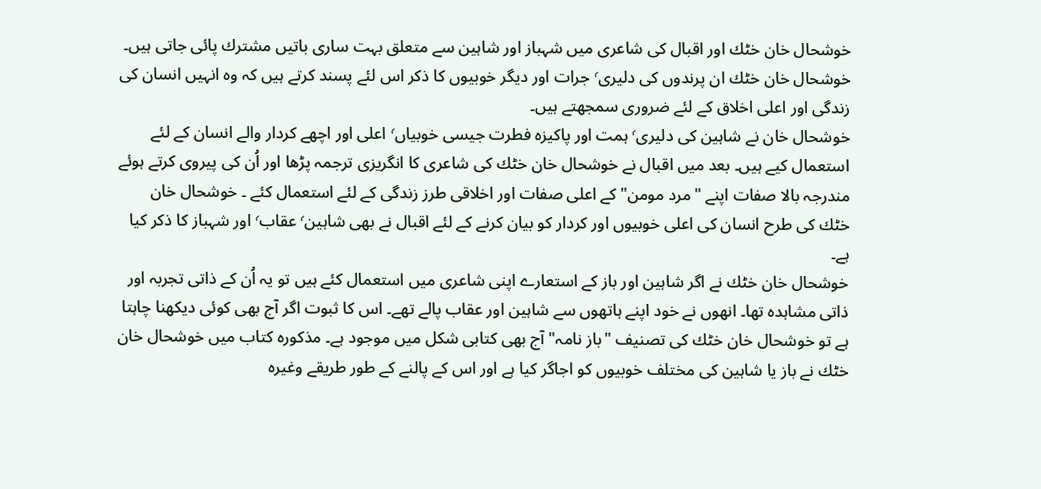خوشحال خان خٹك اور اقبال كی شاعری میں شہباز اور شاہین سے متعلق بہت ساری باتیں مشترك پائی جاتی ہیں۔ خوشحال خان خٹك ان پرندوں كی دلیری٬ جرات اور دیگر خوبیوں كا ذكر اس لئے پسند كرتے ہیں كہ وہ انہیں انسان كی زندگی اور اعلی اخلاق كے لئے ضروری سمجھتے ہیں۔
خوشحال خان نے شاہین كی دلیری٬ ہمت اور پاكیزہ فطرت جیسی خوبیاں٬ اعلی اور اچھے كردار والے انسان كے لئے استعمال كیے ہیں۔ بعد میں اقبال نے خوشحال خان خٹك كی شاعری كا انگریزی ترجمہ پڑھا اور اُن كی پیروی كرتے ہوئے مندرجہ بالا صفات اپنے "مرد مومن" كے اعلی صفات اور اخلاقی طرز زندگی كے لئے استعمال كئے ۔ خوشحال خان خٹك كی طرح انسان كی اعلی خوبیوں اور كردار كو بیان كرنے كے لئے اقبال نے بھی شاہین٬ عقاب٬ اور شہباز كا ذكر كیا ہے۔
خوشحال خان خٹك نے اگر شاہین اور باز كے استعارے اپنی شاعری میں استعمال كئے ہیں تو یہ اُن كے ذاتی تجربہ اور ذاتی مشاہدہ تھا۔ انھوں نے خود اپنے ہاتھوں سے شاہین اور عقاب پالے تھے۔ اس كا ثبوت اگر آج بھی كوئی دیكھنا چاہتا ہے تو خوشحال خان خٹك كی تصنیف "باز نامہ" آج بھی كتابی شكل میں موجود ہے۔ مذكورہ كتاب میں خوشحال خان خٹك نے باز یا شاہین كی مختلف خوبیوں كو اجاگر كیا ہے اور اس كے پالنے كے طور طریقے وغیرہ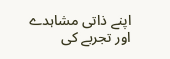اپنے ذاتی مشاہدے اور تجربے كی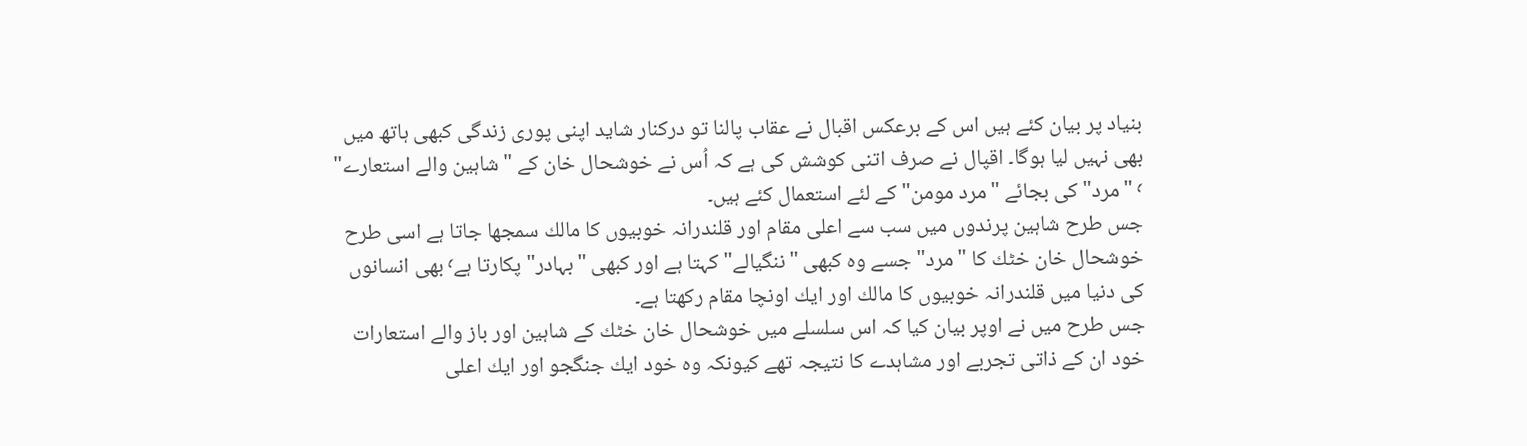بنیاد پر بیان كئے ہیں اس كے برعكس اقبال نے عقاب پالنا تو دركنار شاید اپنی پوری زندگی كبھی ہاتھ میں بھی نہیں لیا ہوگا۔ اقپال نے صرف اتنی كوشش كی ہے كہ اُس نے خوشحال خان كے "شاہین والے استعارے" ٬ "مرد" كی بجائے "مرد مومن" كے لئے استعمال كئے ہیں۔
جس طرح شاہین پرندوں میں سب سے اعلی مقام اور قلندرانہ خوبیوں كا مالك سمجھا جاتا ہے اسی طرح خوشحال خان خٹك كا "مرد" جسے وہ كبھی "ننگیالے" كہتا ہے اور كبھی "بہادر" پكارتا ہے٬ بھی انسانوں كی دنیا میں قلندرانہ خوبیوں كا مالك اور ایك اونچا مقام ركھتا ہے۔
جس طرح میں نے اوپر بیان كیا كہ اس سلسلے میں خوشحال خان خٹك كے شاہین اور باز والے استعارات خود ان كے ذاتی تجربے اور مشاہدے كا نتیجہ تھے كیونكہ وہ خود ایك جنگجو اور ایك اعلی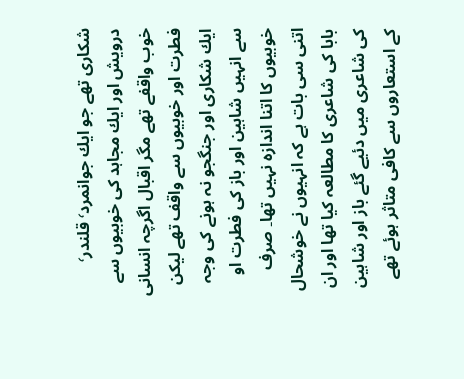شكاری تھے جو ایك جوانمرد٬ قلندر٬ درویش اور ایك مجاہد كی خوبیوں سے خوب واقفے تھے مگر اقبال اگرچہ انسانی فطرت اور خوبیوں سے واقف تھے لیكن ایك شكاری اور جنگجو نہ ہونے كی وجہ سے انہیں شاہین اور باز كی فطرت او خوبیوں كا اتنا اندازہ نہیں تھا۔ صرف اتنی سی بات ہے كہ انہیوں نے خوشحال بابا كی شاعری كا مطالعہ كیا تھا اور ان كی شاعری میں دئیے گئے باز اور شاہین كے استعاروں سے كافی متاثر ہوئے تھے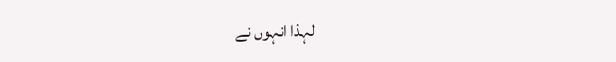لہذا انہوں نے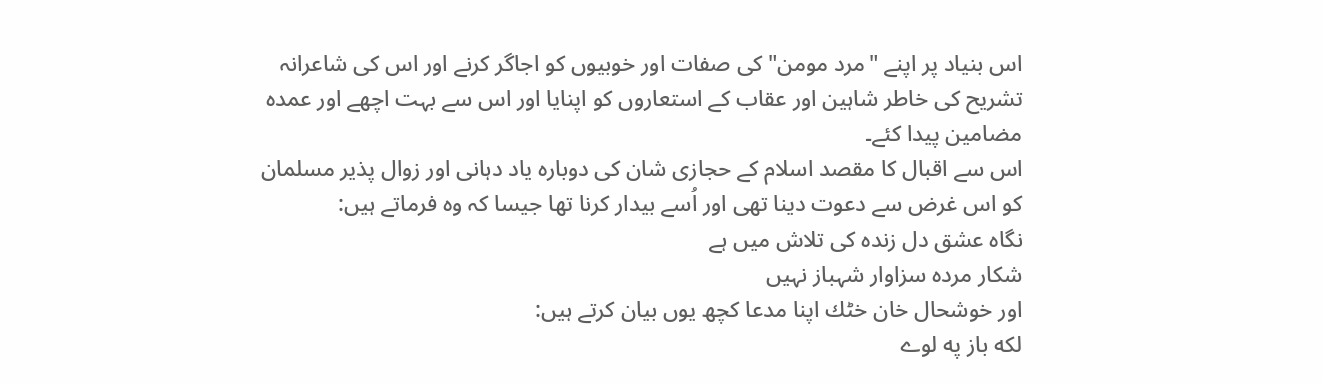اس بنیاد پر اپنے "مرد مومن" كی صفات اور خوبیوں كو اجاگر كرنے اور اس كی شاعرانہ تشریح كی خاطر شاہین اور عقاب كے استعاروں كو اپنایا اور اس سے بہت اچھے اور عمدہ مضامین پیدا كئے۔
اس سے اقبال كا مقصد اسلام كے حجازی شان كی دوبارہ یاد دہانی اور زوال پذیر مسلمان كو اس غرض سے دعوت دینا تھی اور اُسے بیدار كرنا تھا جیسا كہ وہ فرماتے ہیں:
نگاہ عشق دل زندہ كی تلاش میں ہے
شكار مردہ سزاوار شہباز نہیں
اور خوشحال خان خٹك اپنا مدعا كچھ یوں بیان كرتے ہیں:
لكه باز په لوے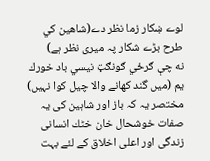لوے ښكار زما نظر دے(شاهين كي طرح بڑے شكار پہ میری نظر ہے)
نه چې ګرځي ګونګټ نيسي باد خورك يم (میں گند كھانے والا چیل كوا نہیں)
مختصر یہ كہ باز اور شاہین كی یہ صفات خوشحال خان خٹك انسانی زندگی اور اعلی اخلاق كے لئے بہت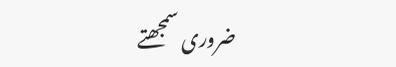ضروری سمجھتے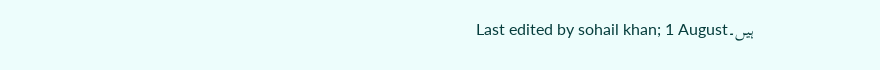ہیں۔Last edited by sohail khan; 1 August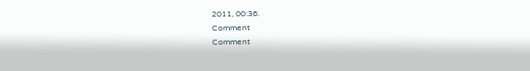2011, 00:36.
Comment
Comment